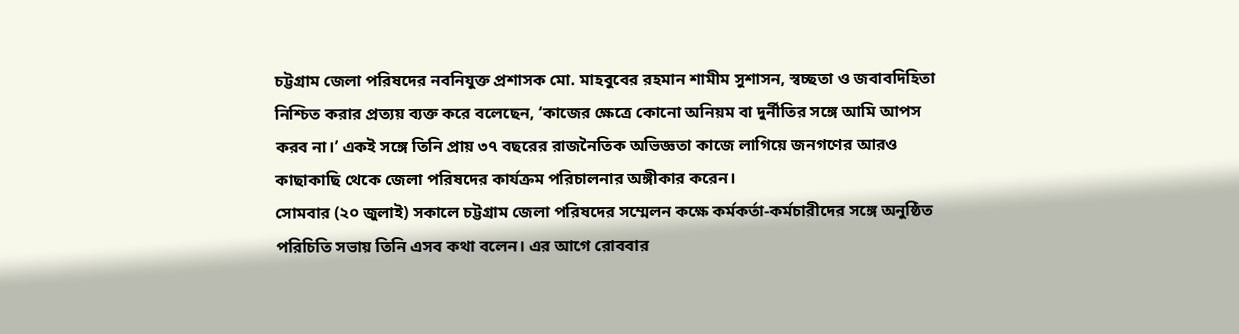চট্টগ্রাম জেলা পরিষদের নবনিযুক্ত প্রশাসক মো. মাহবুবের রহমান শামীম সুশাসন, স্বচ্ছতা ও জবাবদিহিতা নিশ্চিত করার প্রত্যয় ব্যক্ত করে বলেছেন, ‘কাজের ক্ষেত্রে কোনো অনিয়ম বা দুর্নীতির সঙ্গে আমি আপস করব না।’ একই সঙ্গে তিনি প্রায় ৩৭ বছরের রাজনৈতিক অভিজ্ঞতা কাজে লাগিয়ে জনগণের আরও কাছাকাছি থেকে জেলা পরিষদের কার্যক্রম পরিচালনার অঙ্গীকার করেন।
সোমবার (২০ জুলাই) সকালে চট্টগ্রাম জেলা পরিষদের সম্মেলন কক্ষে কর্মকর্তা-কর্মচারীদের সঙ্গে অনুষ্ঠিত পরিচিতি সভায় তিনি এসব কথা বলেন। এর আগে রোববার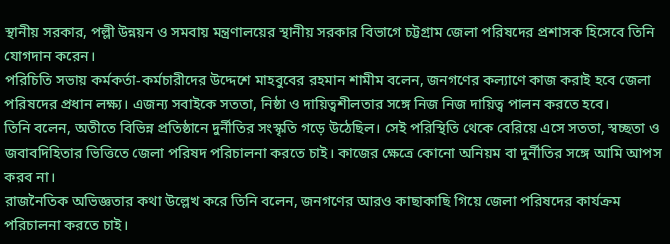স্থানীয় সরকার, পল্লী উন্নয়ন ও সমবায় মন্ত্রণালয়ের স্থানীয় সরকার বিভাগে চট্টগ্রাম জেলা পরিষদের প্রশাসক হিসেবে তিনি যোগদান করেন।
পরিচিতি সভায় কর্মকর্তা-কর্মচারীদের উদ্দেশে মাহবুবের রহমান শামীম বলেন, জনগণের কল্যাণে কাজ করাই হবে জেলা পরিষদের প্রধান লক্ষ্য। এজন্য সবাইকে সততা, নিষ্ঠা ও দায়িত্বশীলতার সঙ্গে নিজ নিজ দায়িত্ব পালন করতে হবে।
তিনি বলেন, অতীতে বিভিন্ন প্রতিষ্ঠানে দুর্নীতির সংস্কৃতি গড়ে উঠেছিল। সেই পরিস্থিতি থেকে বেরিয়ে এসে সততা, স্বচ্ছতা ও জবাবদিহিতার ভিত্তিতে জেলা পরিষদ পরিচালনা করতে চাই। কাজের ক্ষেত্রে কোনো অনিয়ম বা দুর্নীতির সঙ্গে আমি আপস করব না।
রাজনৈতিক অভিজ্ঞতার কথা উল্লেখ করে তিনি বলেন, জনগণের আরও কাছাকাছি গিয়ে জেলা পরিষদের কার্যক্রম পরিচালনা করতে চাই।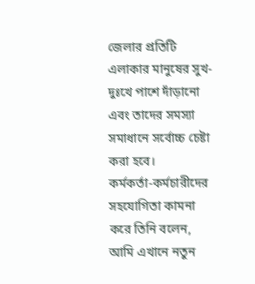জেলার প্রতিটি এলাকার মানুষের সুখ-দুঃখে পাশে দাঁড়ানো এবং তাদের সমস্যা সমাধানে সর্বোচ্চ চেষ্টা করা হবে।
কর্মকর্তা-কর্মচারীদের সহযোগিতা কামনা করে তিনি বলেন, আমি এখানে নতুন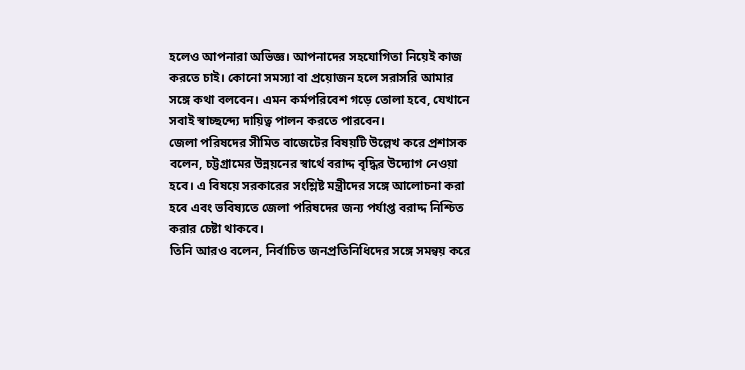হলেও আপনারা অভিজ্ঞ। আপনাদের সহযোগিতা নিয়েই কাজ করতে চাই। কোনো সমস্যা বা প্রয়োজন হলে সরাসরি আমার সঙ্গে কথা বলবেন। এমন কর্মপরিবেশ গড়ে তোলা হবে, যেখানে সবাই স্বাচ্ছন্দ্যে দায়িত্ব পালন করতে পারবেন।
জেলা পরিষদের সীমিত বাজেটের বিষয়টি উল্লেখ করে প্রশাসক বলেন, চট্টগ্রামের উন্নয়নের স্বার্থে বরাদ্দ বৃদ্ধির উদ্যোগ নেওয়া হবে। এ বিষয়ে সরকারের সংশ্লিষ্ট মন্ত্রীদের সঙ্গে আলোচনা করা হবে এবং ভবিষ্যতে জেলা পরিষদের জন্য পর্যাপ্ত বরাদ্দ নিশ্চিত করার চেষ্টা থাকবে।
তিনি আরও বলেন, নির্বাচিত জনপ্রতিনিধিদের সঙ্গে সমন্বয় করে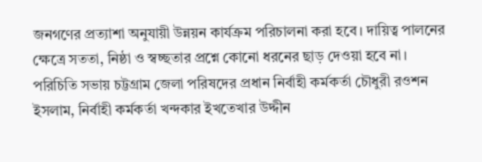জনগণের প্রত্যাশা অনুযায়ী উন্নয়ন কার্যক্রম পরিচালনা করা হবে। দায়িত্ব পালনের ক্ষেত্রে সততা, নিষ্ঠা ও স্বচ্ছতার প্রশ্নে কোনো ধরনের ছাড় দেওয়া হবে না।
পরিচিতি সভায় চট্টগ্রাম জেলা পরিষদের প্রধান নির্বাহী কর্মকর্তা চৌধুরী রওশন ইসলাম, নির্বাহী কর্মকর্তা খন্দকার ইখতেখার উদ্দীন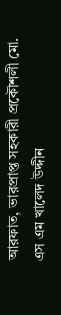আরফাত, ভারপ্রাপ্ত সহকারী প্রকৌশলী মো. এস এম খালেদ উদ্দীন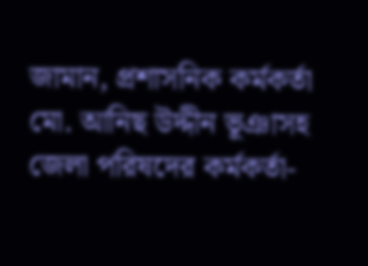জামান, প্রশাসনিক কর্মকর্তা মো. আনিছ উদ্দীন ভূঞাসহ জেলা পরিষদের কর্মকর্তা-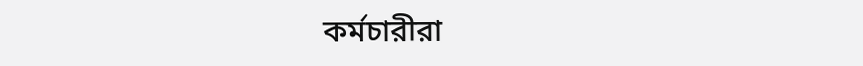কর্মচারীরা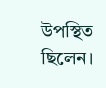উপস্থিত ছিলেন।